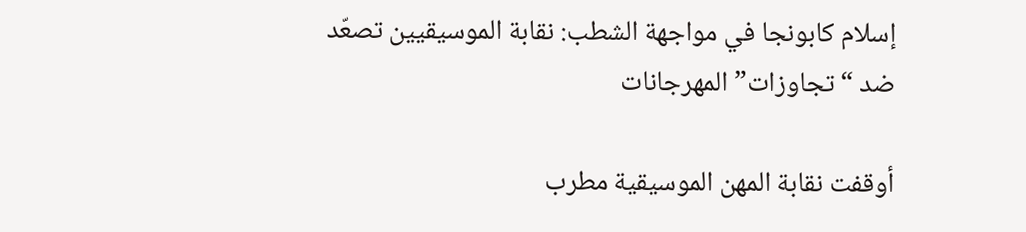إسلام كابونجا في مواجهة الشطب: نقابة الموسيقيين تصعّد ضد “تجاوزات” المهرجانات

أوقفت نقابة المهن الموسيقية مطرب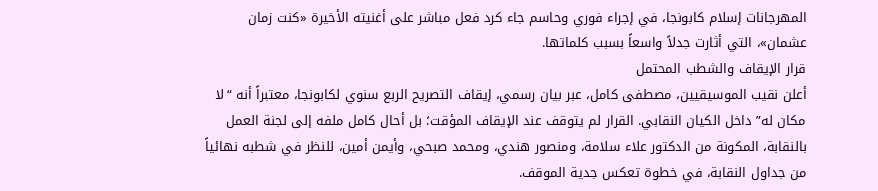المهرجانات إسلام كابونجا، في إجراء فوري وحاسم جاء كرد فعل مباشر على أغنيته الأخيرة «كنت زمان عشمان»، التي أثارت جدلاً واسعاً بسبب كلماتها.
قرار الإيقاف والشطب المحتمل
أعلن نقيب الموسيقيين، مصطفى كامل، عبر بيان رسمي، إيقاف التصريح الربع سنوي لكابونجا، معتبراً أنه “لا مكان له” داخل الكيان النقابي. القرار لم يتوقف عند الإيقاف المؤقت؛ بل أحال كامل ملفه إلى لجنة العمل بالنقابة، المكونة من الدكتور علاء سلامة، ومنصور هندي، ومحمد صبحي، وأيمن أمين، للنظر في شطبه نهائياً من جداول النقابة، في خطوة تعكس جدية الموقف.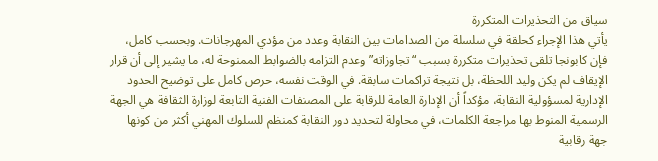سياق من التحذيرات المتكررة
يأتي هذا الإجراء كحلقة في سلسلة من الصدامات بين النقابة وعدد من مؤدي المهرجانات. وبحسب كامل، فإن كابونجا تلقى تحذيرات متكررة بسبب “تجاوزاته” وعدم التزامه بالضوابط الممنوحة له، ما يشير إلى أن قرار الإيقاف لم يكن وليد اللحظة، بل نتيجة تراكمات سابقة. في الوقت نفسه، حرص كامل على توضيح الحدود الإدارية لمسؤولية النقابة، مؤكداً أن الإدارة العامة للرقابة على المصنفات الفنية التابعة لوزارة الثقافة هي الجهة الرسمية المنوط بها مراجعة الكلمات، في محاولة لتحديد دور النقابة كمنظم للسلوك المهني أكثر من كونها جهة رقابية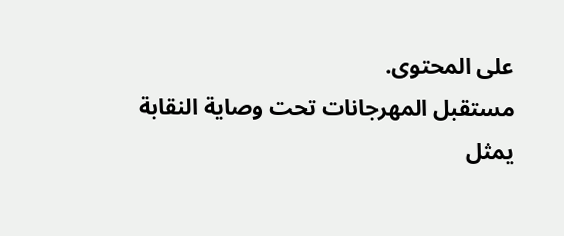على المحتوى.
مستقبل المهرجانات تحت وصاية النقابة
يمثل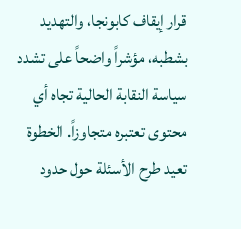قرار إيقاف كابونجا، والتهديد بشطبه، مؤشراً واضحاً على تشدد سياسة النقابة الحالية تجاه أي محتوى تعتبره متجاوزاً. الخطوة تعيد طرح الأسئلة حول حدود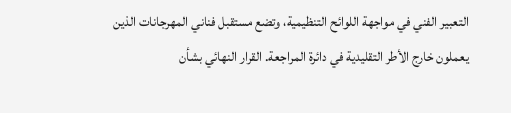التعبير الفني في مواجهة اللوائح التنظيمية، وتضع مستقبل فناني المهرجانات الذين يعملون خارج الأطر التقليدية في دائرة المراجعة. القرار النهائي بشأن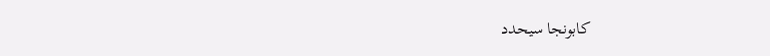كابونجا سيحدد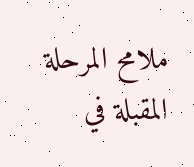ملامح المرحلة المقبلة في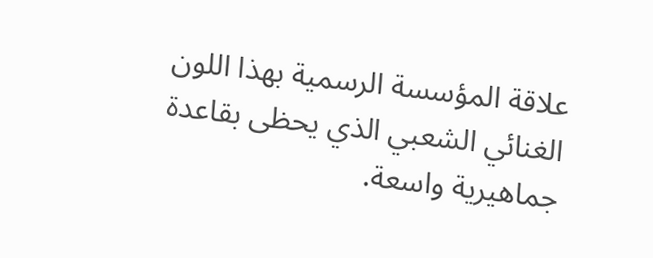علاقة المؤسسة الرسمية بهذا اللون الغنائي الشعبي الذي يحظى بقاعدة جماهيرية واسعة.